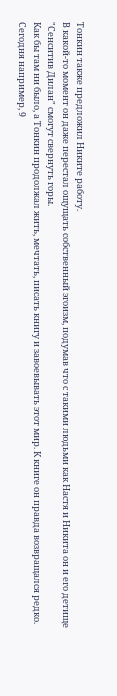Тонкин также предложил Никите работу.
В какой-то момент он даже перестал ощущать собственный эгоизм, подумав что с такими людьми как Настя и Никита он и его детище "Сенситив Дилан" смогут свернуть горы.
Как бы там ни было, а Тонкин продолжал жить, мечтать, писать книгу и завоевывать этот мир. К книге он правда возвращался редко.
Сегодня например, 9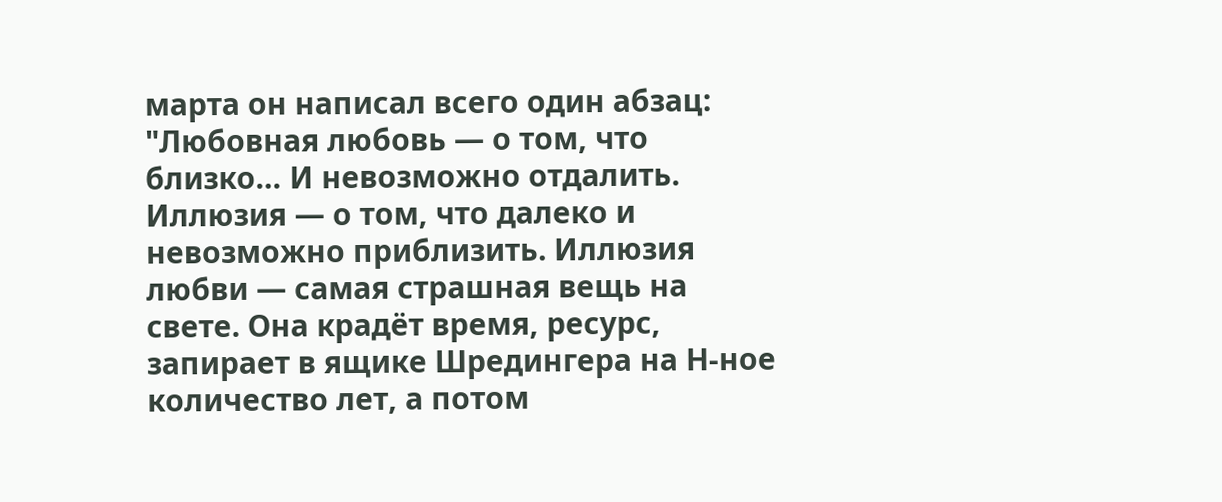марта он написал всего один абзац:
"Любовная любовь — о том, что близко… И невозможно отдалить. Иллюзия — о том, что далеко и невозможно приблизить. Иллюзия любви — самая страшная вещь на свете. Она крадёт время, ресурс, запирает в ящике Шредингера на Н-ное количество лет, а потом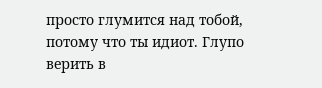просто глумится над тобой, потому что ты идиот. Глупо верить в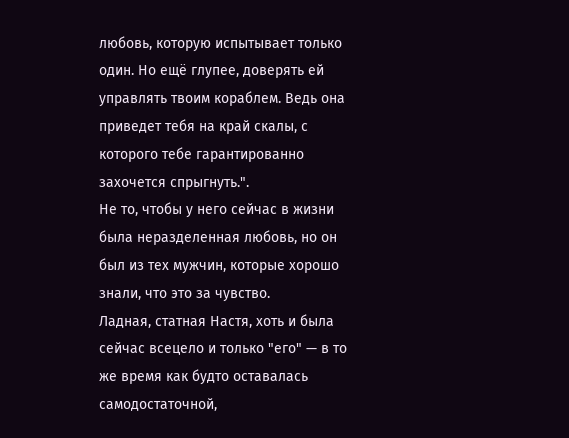любовь, которую испытывает только один. Но ещё глупее, доверять ей управлять твоим кораблем. Ведь она приведет тебя на край скалы, с которого тебе гарантированно захочется спрыгнуть.".
Не то, чтобы у него сейчас в жизни была неразделенная любовь, но он был из тех мужчин, которые хорошо знали, что это за чувство.
Ладная, статная Настя, хоть и была сейчас всецело и только "его" — в то же время как будто оставалась самодостаточной,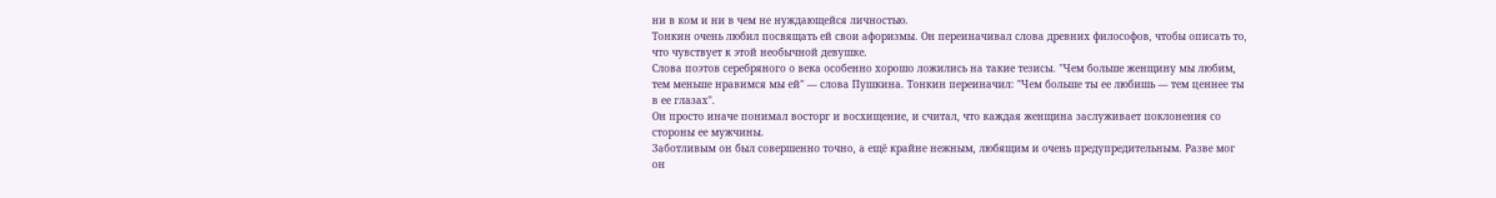ни в ком и ни в чем не нуждающейся личностью.
Тонкин очень любил посвящать ей свои афоризмы. Он переиначивал слова древних философов, чтобы описать то, что чувствует к этой необычной девушке.
Слова поэтов серебряного о века особенно хорошо ложились на такие тезисы. "Чем больше женщину мы любим, тем меньше нравимся мы ей" — слова Пушкина. Тонкин переиначил: "Чем больше ты ее любишь — тем ценнее ты в ее глазах".
Он просто иначе понимал восторг и восхищение, и считал, что каждая женщина заслуживает поклонения со стороны ее мужчины.
Заботливым он был совершенно точно, а ещё крайне нежным, любящим и очень предупредительным. Разве мог он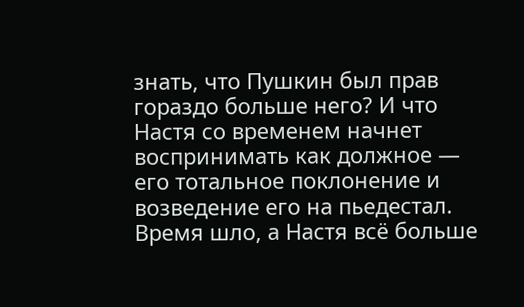знать, что Пушкин был прав гораздо больше него? И что Настя со временем начнет воспринимать как должное — его тотальное поклонение и возведение его на пьедестал.
Время шло, а Настя всё больше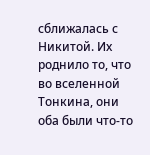сближалась с Никитой. Их роднило то, что во вселенной Тонкина, они оба были что-то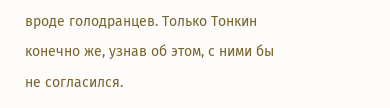вроде голодранцев. Только Тонкин конечно же, узнав об этом, с ними бы не согласился.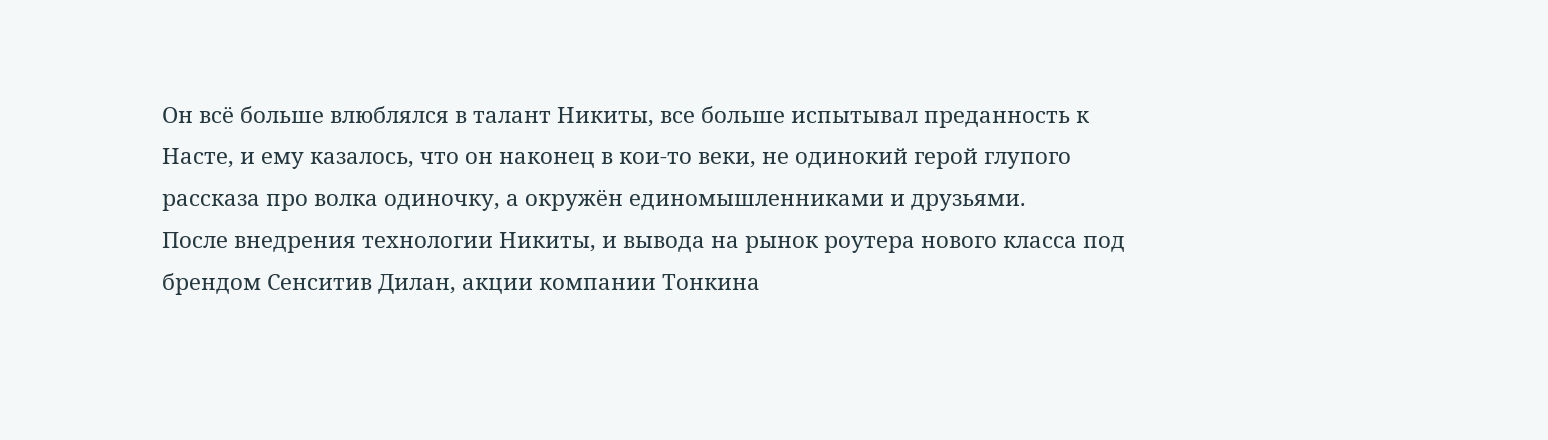Он всё больше влюблялся в талант Никиты, все больше испытывал преданность к Насте, и ему казалось, что он наконец в кои-то веки, не одинокий герой глупого рассказа про волка одиночку, а окружён единомышленниками и друзьями.
После внедрения технологии Никиты, и вывода на рынок роутера нового класса под брендом Сенситив Дилан, акции компании Тонкина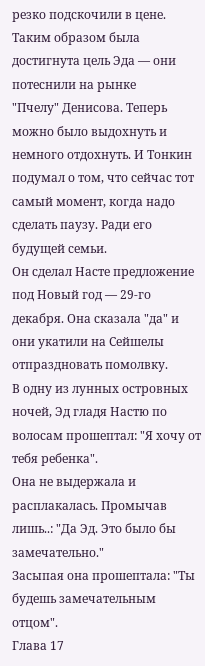резко подскочили в цене. Таким образом была достигнута цель Эда — они потеснили на рынке
"Пчелу" Денисова. Теперь можно было выдохнуть и немного отдохнуть. И Тонкин подумал о том, что сейчас тот самый момент, когда надо сделать паузу. Ради его будущей семьи.
Он сделал Насте предложение под Новый год — 29-го декабря. Она сказала "да" и они укатили на Сейшелы отпраздновать помолвку.
В одну из лунных островных ночей, Эд гладя Настю по волосам прошептал: "Я хочу от тебя ребенка".
Она не выдержала и расплакалась. Промычав лишь..: "Да Эд. Это было бы замечательно."
Засыпая она прошептала: "Ты будешь замечательным отцом".
Глава 17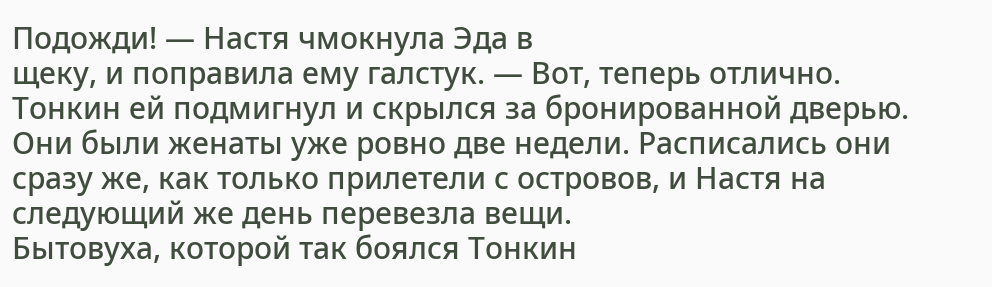Подожди! — Настя чмокнула Эда в
щеку, и поправила ему галстук. — Вот, теперь отлично.
Тонкин ей подмигнул и скрылся за бронированной дверью.
Они были женаты уже ровно две недели. Расписались они сразу же, как только прилетели с островов, и Настя на следующий же день перевезла вещи.
Бытовуха, которой так боялся Тонкин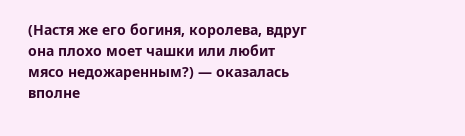(Настя же его богиня, королева, вдруг она плохо моет чашки или любит мясо недожаренным?) — оказалась вполне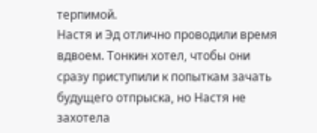терпимой.
Настя и Эд отлично проводили время вдвоем. Тонкин хотел, чтобы они сразу приступили к попыткам зачать будущего отпрыска, но Настя не захотела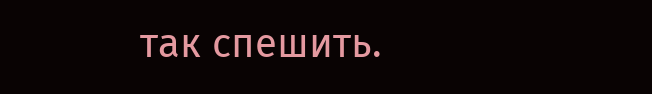так спешить.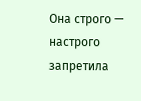Она строго — настрого запретила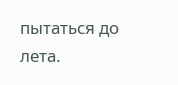пытаться до лета.